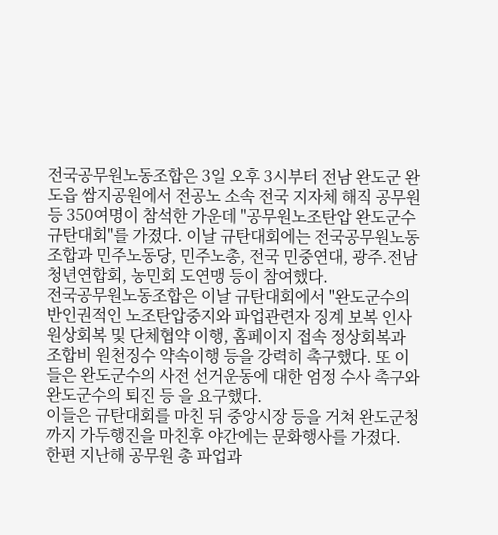전국공무원노동조합은 3일 오후 3시부터 전남 완도군 완도읍 쌈지공원에서 전공노 소속 전국 지자체 해직 공무원 등 350여명이 참석한 가운데 "공무원노조탄압 완도군수 규탄대회"를 가졌다. 이날 규탄대회에는 전국공무원노동조합과 민주노동당, 민주노총, 전국 민중연대, 광주.전남청년연합회, 농민회 도연맹 등이 참여했다.
전국공무원노동조합은 이날 규탄대회에서 "완도군수의 반인권적인 노조탄압중지와 파업관련자 징계 보복 인사 원상회복 및 단체협약 이행, 홈페이지 접속 정상회복과 조합비 원천징수 약속이행 등을 강력히 촉구했다. 또 이들은 완도군수의 사전 선거운동에 대한 엄정 수사 촉구와 완도군수의 퇴진 등 을 요구했다.
이들은 규탄대회를 마친 뒤 중앙시장 등을 거쳐 완도군청까지 가두행진을 마친후 야간에는 문화행사를 가졌다.
한편 지난해 공무원 총 파업과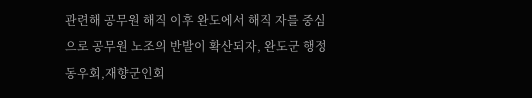관련해 공무원 해직 이후 완도에서 해직 자를 중심으로 공무원 노조의 반발이 확산되자, 완도군 행정동우회,재향군인회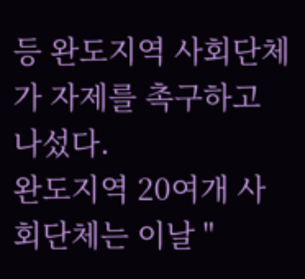등 완도지역 사회단체가 자제를 촉구하고 나섰다.
완도지역 20여개 사회단체는 이날 "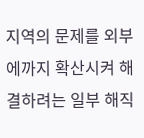지역의 문제를 외부에까지 확산시켜 해결하려는 일부 해직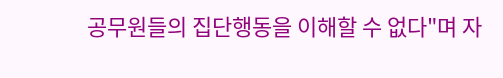공무원들의 집단행동을 이해할 수 없다"며 자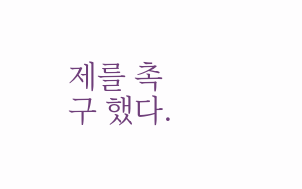제를 촉구 했다.